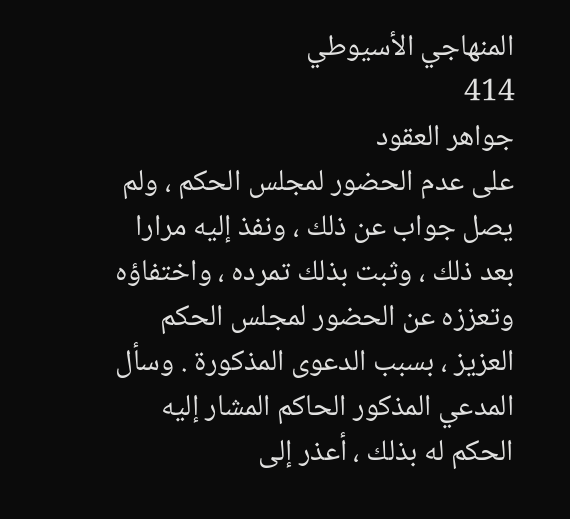المنهاجي الأسيوطي
414
جواهر العقود
على عدم الحضور لمجلس الحكم ، ولم يصل جواب عن ذلك ، ونفذ إليه مرارا بعد ذلك ، وثبت بذلك تمرده ، واختفاؤه وتعززه عن الحضور لمجلس الحكم العزيز ، بسبب الدعوى المذكورة . وسأل المدعي المذكور الحاكم المشار إليه الحكم له بذلك ، أعذر إلى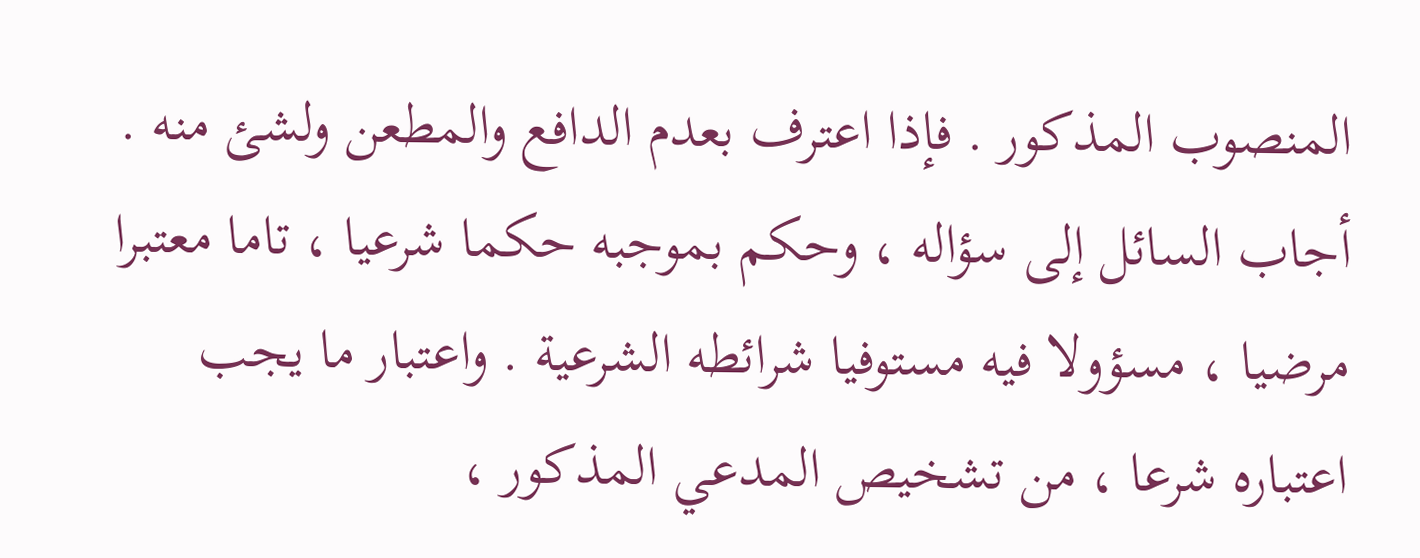المنصوب المذكور . فإذا اعترف بعدم الدافع والمطعن ولشئ منه . أجاب السائل إلى سؤاله ، وحكم بموجبه حكما شرعيا ، تاما معتبرا مرضيا ، مسؤولا فيه مستوفيا شرائطه الشرعية . واعتبار ما يجب اعتباره شرعا ، من تشخيص المدعي المذكور ،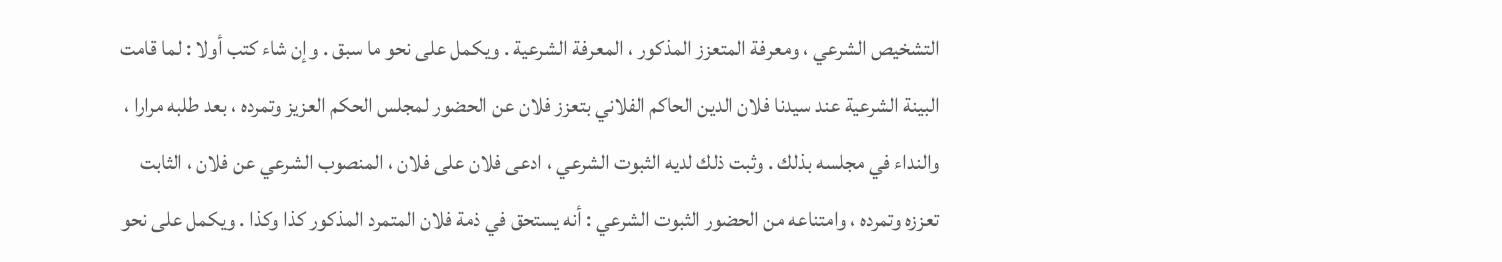التشخيص الشرعي ، ومعرفة المتعزز المذكور ، المعرفة الشرعية . ويكمل على نحو ما سبق . وإن شاء كتب أولا : لما قامت البينة الشرعية عند سيدنا فلان الدين الحاكم الفلاني بتعزز فلان عن الحضور لمجلس الحكم العزيز وتمرده ، بعد طلبه مرارا ، والنداء في مجلسه بذلك . وثبت ذلك لديه الثبوت الشرعي ، ادعى فلان على فلان ، المنصوب الشرعي عن فلان ، الثابت تعززه وتمرده ، وامتناعه من الحضور الثبوت الشرعي : أنه يستحق في ذمة فلان المتمرد المذكور كذا وكذا . ويكمل على نحو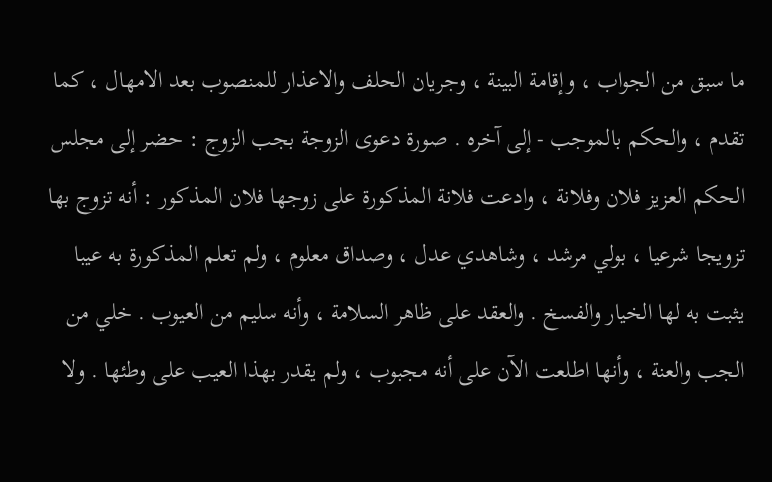ما سبق من الجواب ، وإقامة البينة ، وجريان الحلف والاعذار للمنصوب بعد الامهال ، كما تقدم ، والحكم بالموجب - إلى آخره . صورة دعوى الزوجة بجب الزوج : حضر إلى مجلس الحكم العزيز فلان وفلانة ، وادعت فلانة المذكورة على زوجها فلان المذكور : أنه تزوج بها تزويجا شرعيا ، بولي مرشد ، وشاهدي عدل ، وصداق معلوم ، ولم تعلم المذكورة به عيبا يثبت به لها الخيار والفسخ . والعقد على ظاهر السلامة ، وأنه سليم من العيوب . خلي من الجب والعنة ، وأنها اطلعت الآن على أنه مجبوب ، ولم يقدر بهذا العيب على وطئها . ولا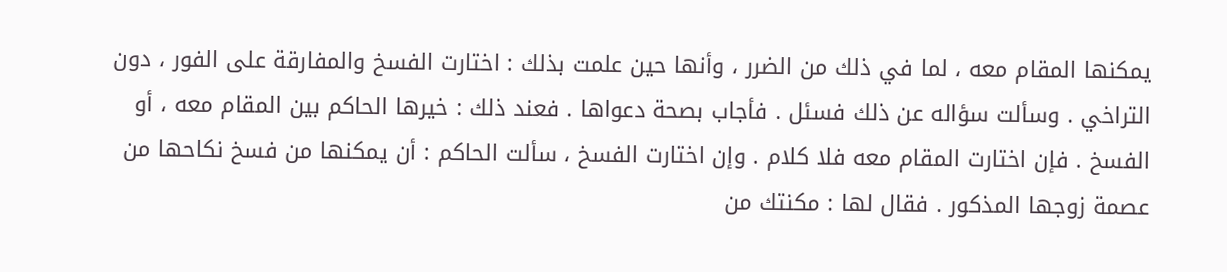يمكنها المقام معه ، لما في ذلك من الضرر ، وأنها حين علمت بذلك : اختارت الفسخ والمفارقة على الفور ، دون التراخي . وسألت سؤاله عن ذلك فسئل . فأجاب بصحة دعواها . فعند ذلك : خيرها الحاكم بين المقام معه ، أو الفسخ . فإن اختارت المقام معه فلا كلام . وإن اختارت الفسخ ، سألت الحاكم : أن يمكنها من فسخ نكاحها من عصمة زوجها المذكور . فقال لها : مكنتك من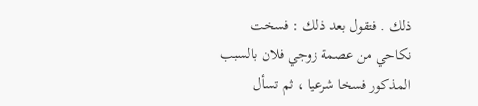ذلك . فتقول بعد ذلك : فسخت نكاحي من عصمة زوجي فلان بالسبب المذكور فسخا شرعيا ، ثم تسأل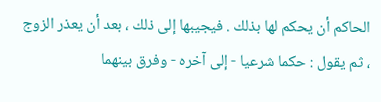الحاكم أن يحكم لها بذلك . فيجيبها إلى ذلك ، بعد أن يعذر الزوج ، ثم يقول : حكما شرعيا - إلى آخره - وفرق بينهما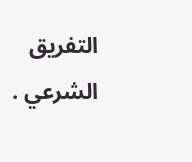التفريق الشرعي .